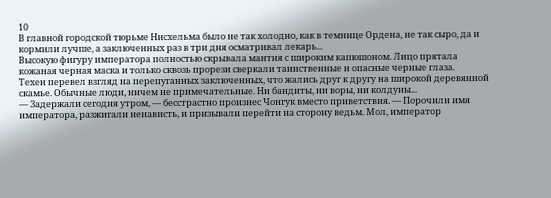10
В главной городской тюрьме Нисхельма было не так холодно, как в темнице Ордена, не так сыро, да и кормили лучше, а заключенных раз в три дня осматривал лекарь...
Высокую фигуру императора полностью скрывала мантия с широким капюшоном. Лицо прятала кожаная черная маска и только сквозь прорези сверкали таинственные и опасные черные глаза.
Техен перевел взгляд на перепуганных заключенных, что жались друг к другу на широкой деревянной скамье. Обычные люди, ничем не примечательные. Ни бандиты, ни воры, ни колдуны...
— Задержали сегодня утром, — бесстрастно произнес Чонгук вместо приветствия. — Порочили имя императора, разжигали ненависть, и призывали перейти на сторону ведьм. Мол, император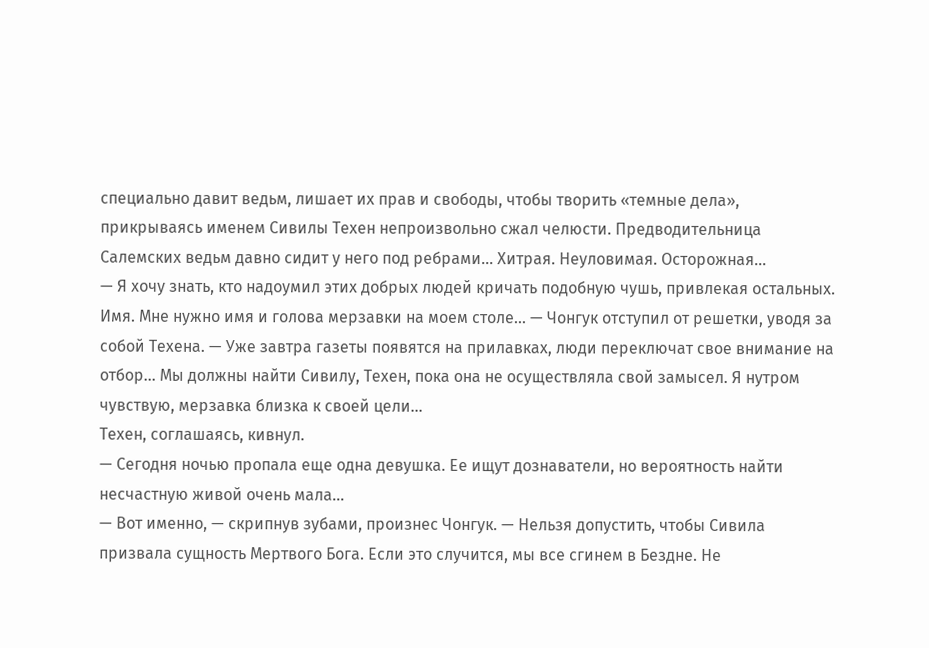специально давит ведьм, лишает их прав и свободы, чтобы творить «темные дела», прикрываясь именем Сивилы Техен непроизвольно сжал челюсти. Предводительница Салемских ведьм давно сидит у него под ребрами... Хитрая. Неуловимая. Осторожная...
— Я хочу знать, кто надоумил этих добрых людей кричать подобную чушь, привлекая остальных. Имя. Мне нужно имя и голова мерзавки на моем столе... — Чонгук отступил от решетки, уводя за собой Техена. — Уже завтра газеты появятся на прилавках, люди переключат свое внимание на отбор... Мы должны найти Сивилу, Техен, пока она не осуществляла свой замысел. Я нутром чувствую, мерзавка близка к своей цели...
Техен, соглашаясь, кивнул.
— Сегодня ночью пропала еще одна девушка. Ее ищут дознаватели, но вероятность найти несчастную живой очень мала...
— Вот именно, — скрипнув зубами, произнес Чонгук. — Нельзя допустить, чтобы Сивила призвала сущность Мертвого Бога. Если это случится, мы все сгинем в Бездне. Не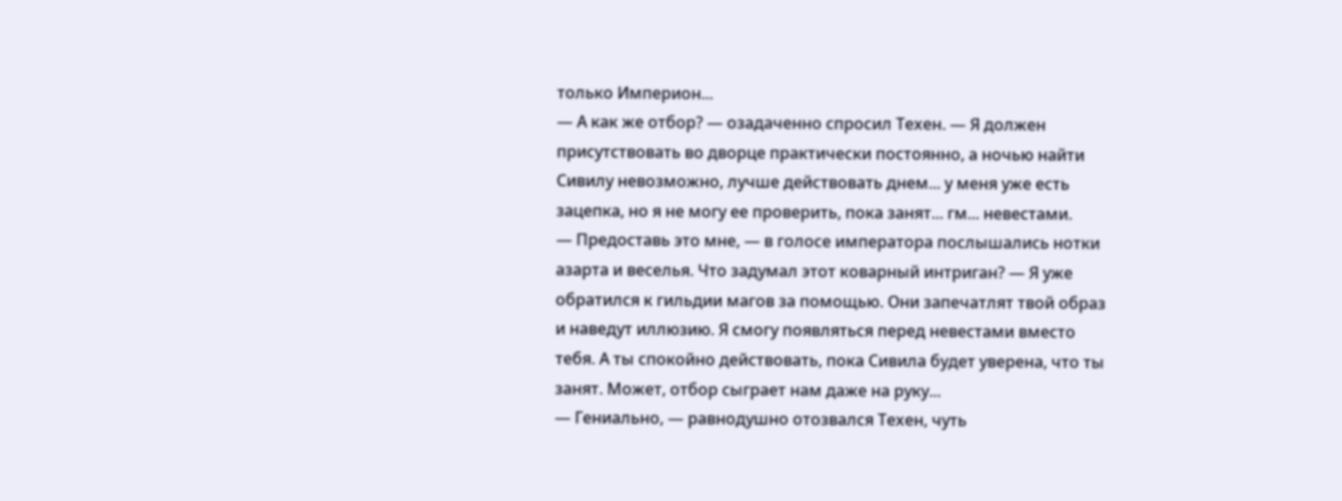только Империон...
— А как же отбор? — озадаченно спросил Техен. — Я должен присутствовать во дворце практически постоянно, а ночью найти Сивилу невозможно, лучше действовать днем... у меня уже есть зацепка, но я не могу ее проверить, пока занят... гм... невестами.
— Предоставь это мне, — в голосе императора послышались нотки азарта и веселья. Что задумал этот коварный интриган? — Я уже обратился к гильдии магов за помощью. Они запечатлят твой образ и наведут иллюзию. Я смогу появляться перед невестами вместо тебя. А ты спокойно действовать, пока Сивила будет уверена, что ты занят. Может, отбор сыграет нам даже на руку...
— Гениально, — равнодушно отозвался Техен, чуть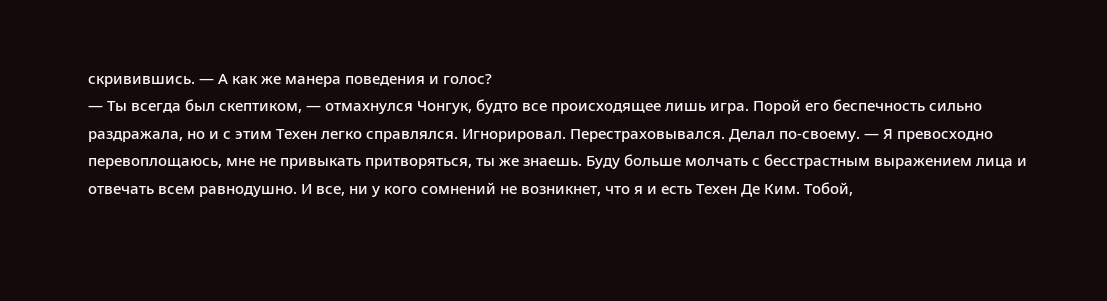скривившись. — А как же манера поведения и голос?
— Ты всегда был скептиком, — отмахнулся Чонгук, будто все происходящее лишь игра. Порой его беспечность сильно раздражала, но и с этим Техен легко справлялся. Игнорировал. Перестраховывался. Делал по-своему. — Я превосходно перевоплощаюсь, мне не привыкать притворяться, ты же знаешь. Буду больше молчать с бесстрастным выражением лица и отвечать всем равнодушно. И все, ни у кого сомнений не возникнет, что я и есть Техен Де Ким. Тобой,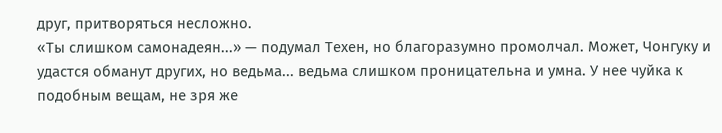друг, притворяться несложно.
«Ты слишком самонадеян...» — подумал Техен, но благоразумно промолчал. Может, Чонгуку и удастся обманут других, но ведьма... ведьма слишком проницательна и умна. У нее чуйка к подобным вещам, не зря же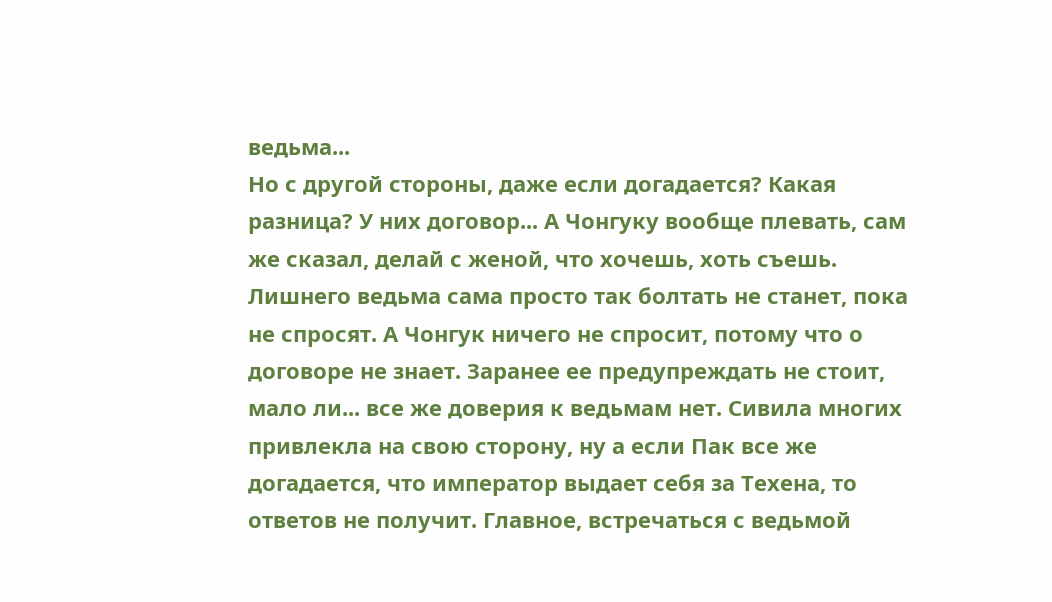ведьма...
Но с другой стороны, даже если догадается? Какая разница? У них договор... А Чонгуку вообще плевать, сам же сказал, делай с женой, что хочешь, хоть съешь. Лишнего ведьма сама просто так болтать не станет, пока не спросят. А Чонгук ничего не спросит, потому что о договоре не знает. Заранее ее предупреждать не стоит, мало ли... все же доверия к ведьмам нет. Сивила многих привлекла на свою сторону, ну а если Пак все же догадается, что император выдает себя за Техена, то ответов не получит. Главное, встречаться с ведьмой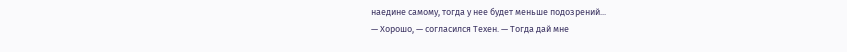наедине самому, тогда у нее будет меньше подозрений...
— Хорошо, — согласился Техен. — Тогда дай мне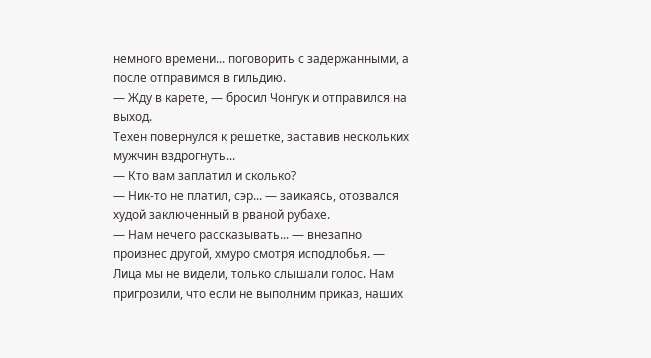немного времени... поговорить с задержанными, а после отправимся в гильдию.
— Жду в карете, — бросил Чонгук и отправился на выход.
Техен повернулся к решетке, заставив нескольких мужчин вздрогнуть...
— Кто вам заплатил и сколько?
— Ник-то не платил, сэр... — заикаясь, отозвался худой заключенный в рваной рубахе.
— Нам нечего рассказывать... — внезапно произнес другой, хмуро смотря исподлобья. — Лица мы не видели, только слышали голос. Нам пригрозили, что если не выполним приказ, наших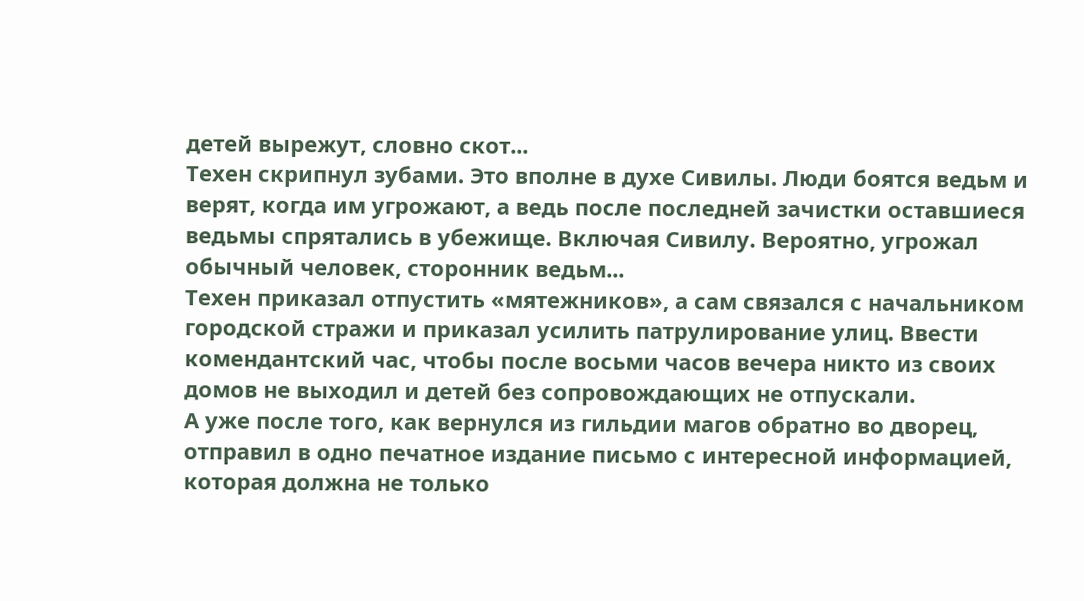детей вырежут, словно скот...
Техен скрипнул зубами. Это вполне в духе Сивилы. Люди боятся ведьм и верят, когда им угрожают, а ведь после последней зачистки оставшиеся ведьмы спрятались в убежище. Включая Сивилу. Вероятно, угрожал обычный человек, сторонник ведьм...
Техен приказал отпустить «мятежников», а сам связался с начальником городской стражи и приказал усилить патрулирование улиц. Ввести комендантский час, чтобы после восьми часов вечера никто из своих домов не выходил и детей без сопровождающих не отпускали.
А уже после того, как вернулся из гильдии магов обратно во дворец, отправил в одно печатное издание письмо с интересной информацией, которая должна не только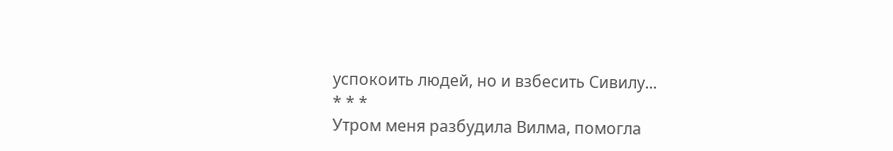успокоить людей, но и взбесить Сивилу...
* * *
Утром меня разбудила Вилма, помогла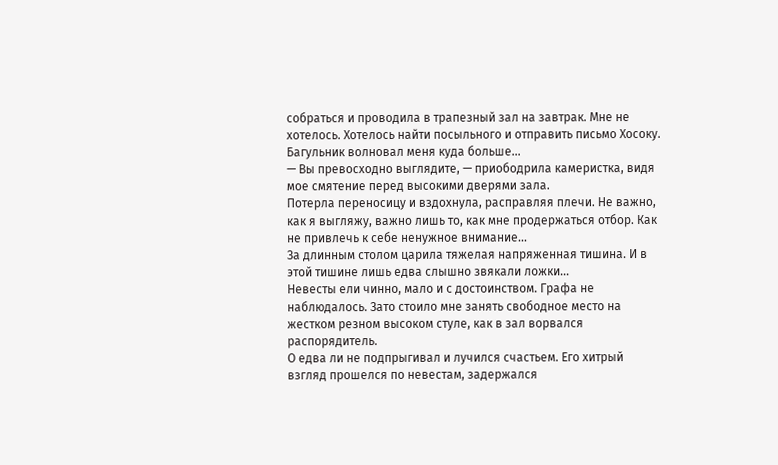собраться и проводила в трапезный зал на завтрак. Мне не хотелось. Хотелось найти посыльного и отправить письмо Хосоку. Багульник волновал меня куда больше...
— Вы превосходно выглядите, — приободрила камеристка, видя мое смятение перед высокими дверями зала.
Потерла переносицу и вздохнула, расправляя плечи. Не важно, как я выгляжу, важно лишь то, как мне продержаться отбор. Как не привлечь к себе ненужное внимание...
За длинным столом царила тяжелая напряженная тишина. И в этой тишине лишь едва слышно звякали ложки...
Невесты ели чинно, мало и с достоинством. Графа не наблюдалось. Зато стоило мне занять свободное место на жестком резном высоком стуле, как в зал ворвался распорядитель.
О едва ли не подпрыгивал и лучился счастьем. Его хитрый взгляд прошелся по невестам, задержался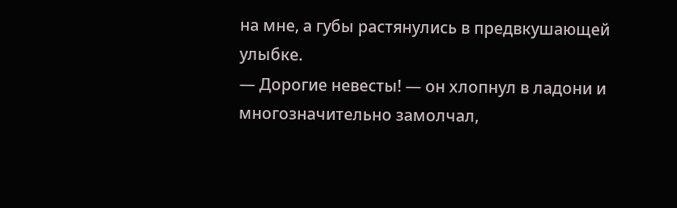на мне, а губы растянулись в предвкушающей улыбке.
— Дорогие невесты! — он хлопнул в ладони и многозначительно замолчал,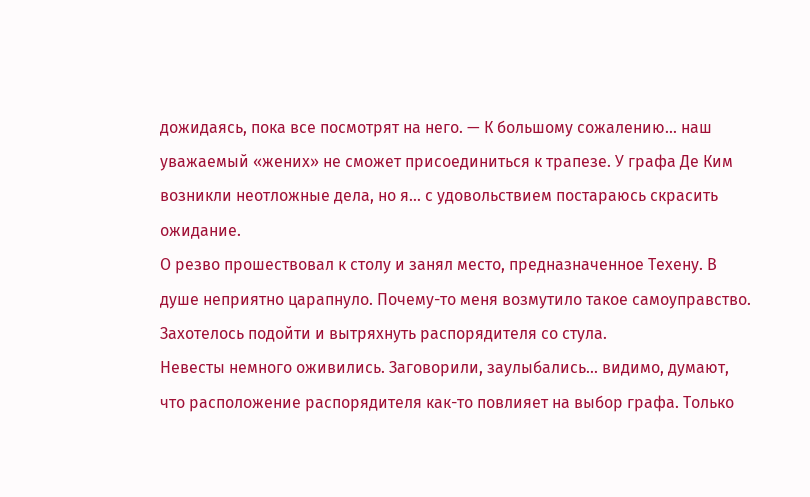дожидаясь, пока все посмотрят на него. — К большому сожалению... наш уважаемый «жених» не сможет присоединиться к трапезе. У графа Де Ким возникли неотложные дела, но я... с удовольствием постараюсь скрасить ожидание.
О резво прошествовал к столу и занял место, предназначенное Техену. В душе неприятно царапнуло. Почему-то меня возмутило такое самоуправство. Захотелось подойти и вытряхнуть распорядителя со стула.
Невесты немного оживились. Заговорили, заулыбались... видимо, думают, что расположение распорядителя как-то повлияет на выбор графа. Только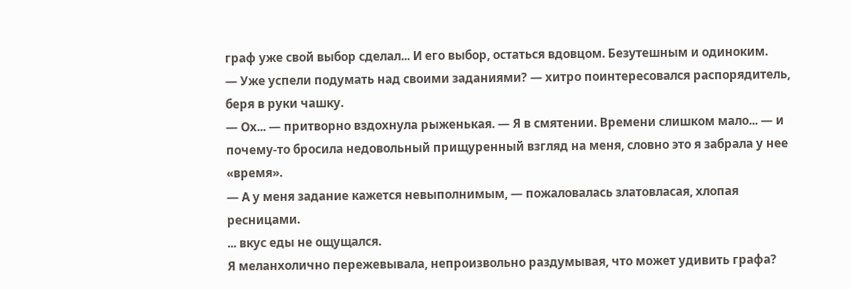граф уже свой выбор сделал... И его выбор, остаться вдовцом. Безутешным и одиноким.
— Уже успели подумать над своими заданиями? — хитро поинтересовался распорядитель, беря в руки чашку.
— Ох... — притворно вздохнула рыженькая. — Я в смятении. Времени слишком мало... — и почему-то бросила недовольный прищуренный взгляд на меня, словно это я забрала у нее «время».
— А у меня задание кажется невыполнимым, — пожаловалась златовласая, хлопая ресницами.
... вкус еды не ощущался.
Я меланхолично пережевывала, непроизвольно раздумывая, что может удивить графа?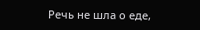Речь не шла о еде,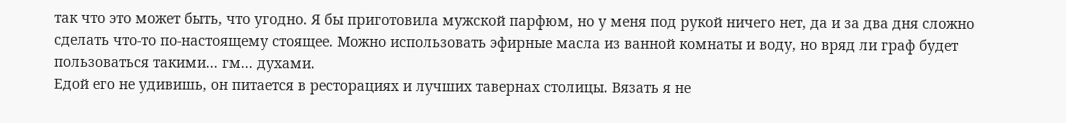так что это может быть, что угодно. Я бы приготовила мужской парфюм, но у меня под рукой ничего нет, да и за два дня сложно сделать что-то по-настоящему стоящее. Можно использовать эфирные масла из ванной комнаты и воду, но вряд ли граф будет пользоваться такими... гм... духами.
Едой его не удивишь, он питается в ресторациях и лучших тавернах столицы. Вязать я не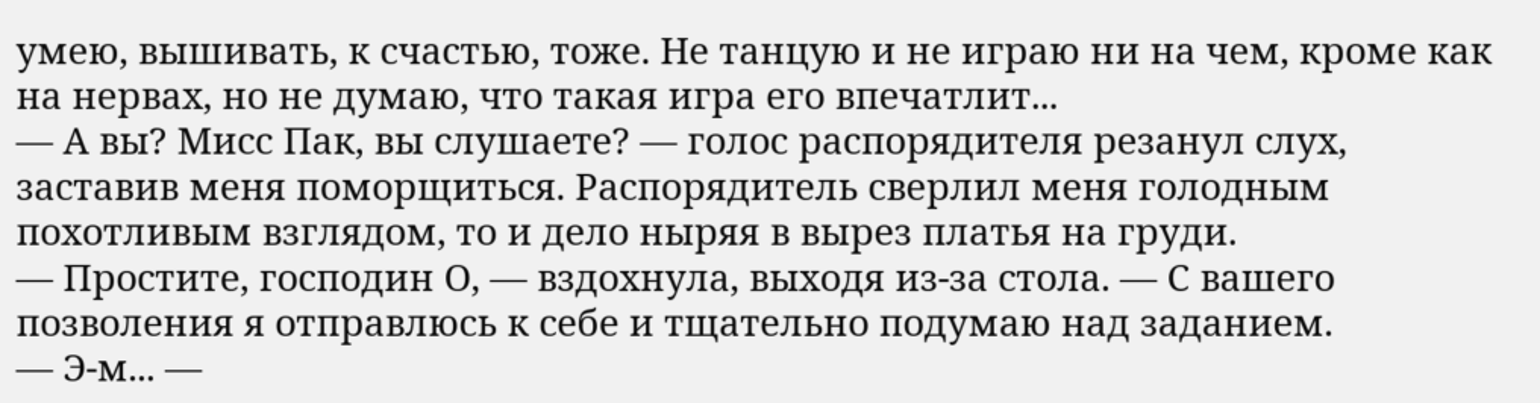умею, вышивать, к счастью, тоже. Не танцую и не играю ни на чем, кроме как на нервах, но не думаю, что такая игра его впечатлит...
— А вы? Мисс Пак, вы слушаете? — голос распорядителя резанул слух, заставив меня поморщиться. Распорядитель сверлил меня голодным похотливым взглядом, то и дело ныряя в вырез платья на груди.
— Простите, господин О, — вздохнула, выходя из-за стола. — С вашего позволения я отправлюсь к себе и тщательно подумаю над заданием.
— Э-м... —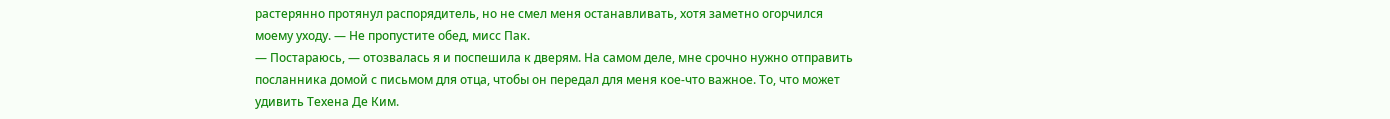растерянно протянул распорядитель, но не смел меня останавливать, хотя заметно огорчился моему уходу. — Не пропустите обед, мисс Пак.
— Постараюсь, — отозвалась я и поспешила к дверям. На самом деле, мне срочно нужно отправить посланника домой с письмом для отца, чтобы он передал для меня кое-что важное. То, что может удивить Техена Де Ким.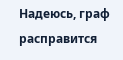Надеюсь, граф расправится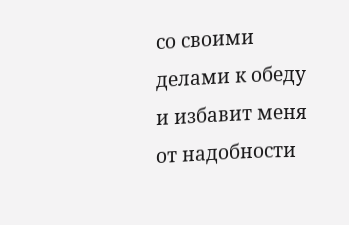со своими делами к обеду и избавит меня от надобности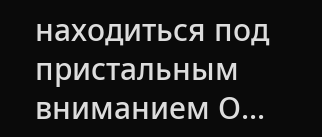находиться под пристальным вниманием О...